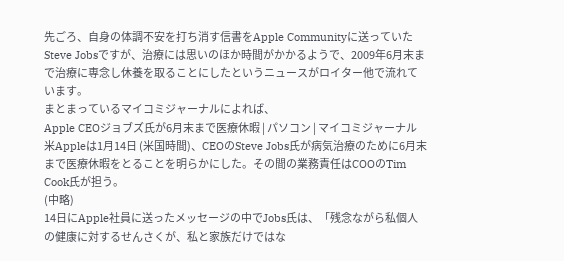先ごろ、自身の体調不安を打ち消す信書をApple Communityに送っていたSteve Jobsですが、治療には思いのほか時間がかかるようで、2009年6月末まで治療に専念し休養を取ることにしたというニュースがロイター他で流れています。
まとまっているマイコミジャーナルによれば、
Apple CEOジョブズ氏が6月末まで医療休暇 | パソコン | マイコミジャーナル
米Appleは1月14日 (米国時間)、CEOのSteve Jobs氏が病気治療のために6月末まで医療休暇をとることを明らかにした。その間の業務責任はCOOのTim Cook氏が担う。
(中略)
14日にApple社員に送ったメッセージの中でJobs氏は、「残念ながら私個人の健康に対するせんさくが、私と家族だけではな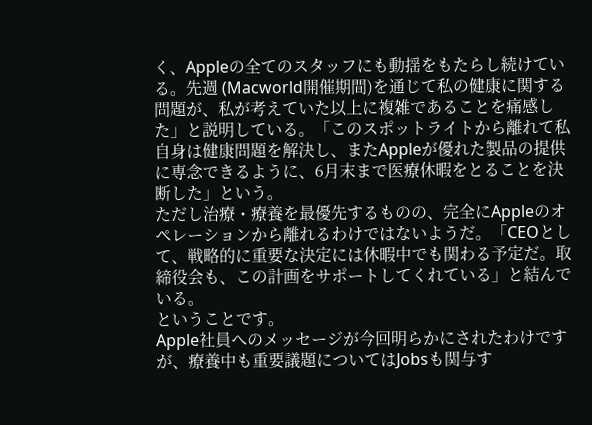く、Appleの全てのスタッフにも動揺をもたらし続けている。先週 (Macworld開催期間)を通じて私の健康に関する問題が、私が考えていた以上に複雑であることを痛感した」と説明している。「このスポットライトから離れて私自身は健康問題を解決し、またAppleが優れた製品の提供に専念できるように、6月末まで医療休暇をとることを決断した」という。
ただし治療・療養を最優先するものの、完全にAppleのオペレーションから離れるわけではないようだ。「CEOとして、戦略的に重要な決定には休暇中でも関わる予定だ。取締役会も、この計画をサポートしてくれている」と結んでいる。
ということです。
Apple社員へのメッセージが今回明らかにされたわけですが、療養中も重要議題についてはJobsも関与す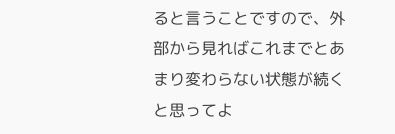ると言うことですので、外部から見ればこれまでとあまり変わらない状態が続くと思ってよ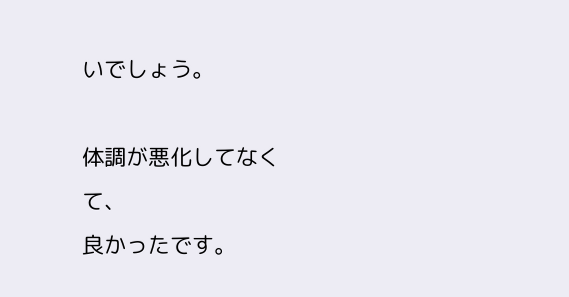いでしょう。

体調が悪化してなくて、
良かったです。